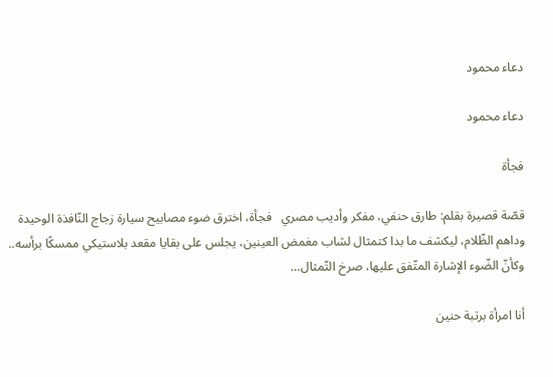دعاء محمود

دعاء محمود

فجأة

قصّة قصيرة بقلم: طارق حنفي، مفكر وأديب مصري   فجأة، اخترق ضوء مصابيح سيارة زجاج النّافذة الوحيدة وداهم الظّلام، ليكشف ما بدا كتمثال لشاب مغمض العينين، يجلس على بقايا مقعد بلاستيكي ممسكًا برأسه.. وكأنّ الضّوء الإشارة المتّفق عليها، صرخ التّمثال…

أنا امرأة برتبة حنين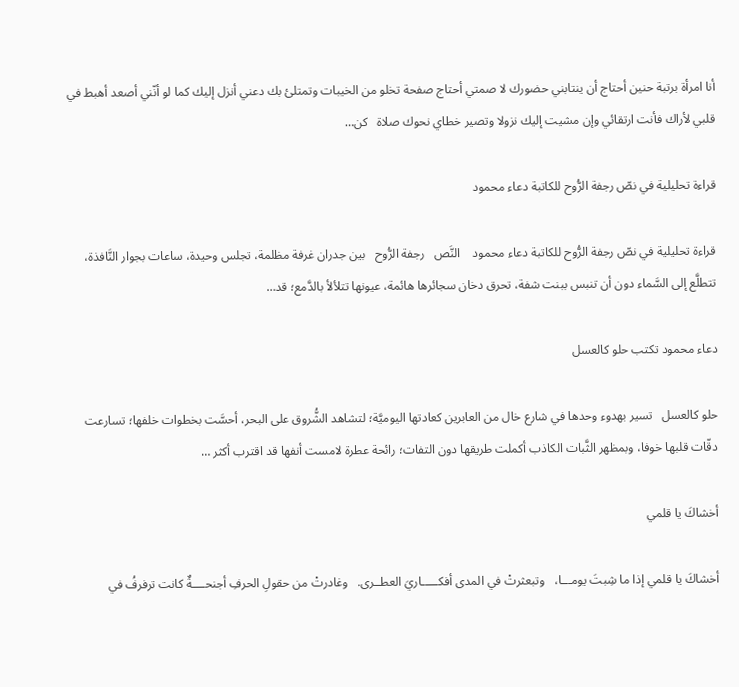أنا امرأة برتبة حنين أحتاج أن ينتابني حضورك لا صمتي أحتاج صفحة تخلو من الخيبات وتمتلئ بك دعني أنزل إليك كما لو أنّني أصعد أهبط في قلبي لأراك فأنت ارتقائي وإن مشيت إليك نزولا وتصير خطاي نحوك صلاة   كن…

قراءة تحليلية في نصّ رجفة الرُّوح للكاتبة دعاء محمود

قراءة تحليلية في نصّ رجفة الرُّوح للكاتبة دعاء محمود    النَّص   رجفة الرُّوح   بين جدران غرفة مظلمة، تجلس وحيدة، ساعات بجوار النَّافذة، تتطلَّع إلى السَّماء دون أن تنبس ببنت شفة، تحرق دخان سجائرها هائمة، عيونها تتلألأ بالدَّمع؛ قد…

دعاء محمود تكتب حلو كالعسل

حلو كالعسل   تسير بهدوء وحدها في شارع خال من العابرين كعادتها اليوميَّة؛ لتشاهد الشُّروق على البحر، أحسَّت بخطوات خلفها؛ تسارعت دقّات قلبها خوفا، وبمظهر الثَّبات الكاذب أكملت طريقها دون التفات؛ رائحة عطرة لامست أنفها قد اقترب أكثر …

أخشاكَ يا قلمي

أخشاكَ يا قلمي إذا ما شِبتَ يومـــا،   وتبعثرتْ في المدى أفكـــــاريَ العطــرى.   وغادرتْ من حقولِ الحرفِ أجنحــــةٌ كانت ترفرفُ في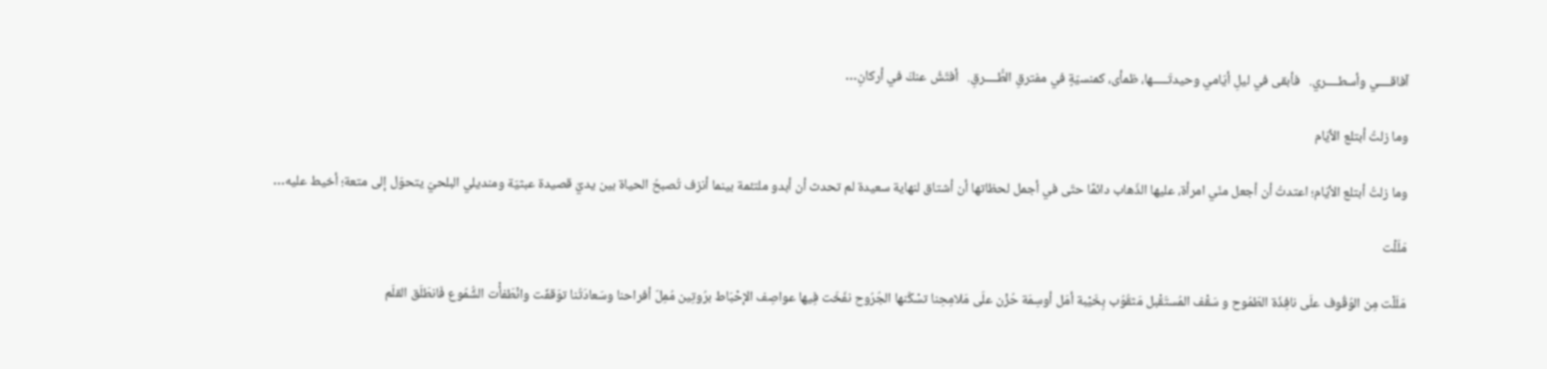آفاقــــي وأسطــــري.   فأبقى في ليلِ أيّامي وحيدتَـــــها، ظمأى، كمنسيّةٍ في مفترقِ الطُّــــرقِ.   أفتّشُ عنكَ في أركانِ…

وما زلتُ أبتلع الأيّام

وما زلتُ أبتلع الأيّام؛ اعتدتُ أن أجعل منّي امرأة، عليها الذّهاب دائمًا حتّى في أجمل لحظاتها أن أشتاق لنهاية سعيدة لم تحدث أن أبدو ملتئمة بينما أنزف تُصبحُ الحياة بين يديّ قصيدة عبثيّة ومنديلي البلحيّ يتحوّل إلى متعة؛ أخيط عليه…

مَلَلْت

مَلَلْت مِن الوُقُوف علَى نافِذَة الطّمُوح و سَقْف المُستَقْبل مَثقُوُب بِخَيْبة أمَل أوسِمَة حُزْن علَى مَلامِحِنا تسْكُنها الجُرُوح نفَخَت فِيها عواصِف الإحْبَاط برُوتِين مُمِلّ أفراحنا وسَعادَتُنا توَقفّت وانْطَفأْت الشُّمُوع فَانطَلَق القلَم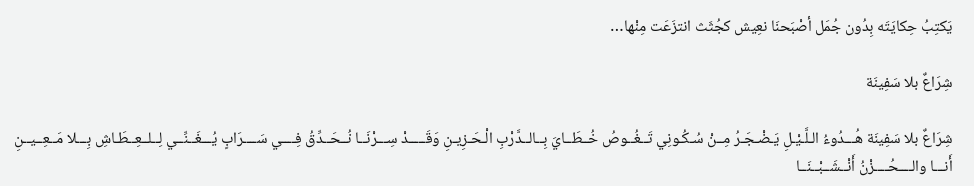يَكتِبُ حِكايَتَه بِدُون جُمَل أصْبَحنَا نعِيش كجُثَث انتزَعَت مِنْها…

شِرَاعٌ بلا سَفِينَة

شِرَاعٌ بلا سَفِينَة هُـــدُوءُ الـلَّـيْـلِ يَـضْـجَـرُ مِــنْ سُـكُـونِي تَــغُــوصُ خُــطَــايَ بِــالــدَّرْبِ الْـحَـزِيـنِ وَقَـــــدْ سِـــرْنَــا نُــحَــدِّقُ فِــــي سَــــرَابٍ يُـــغَــنِّــي لِــلــعِــطَـاشِ بِـــلا مَــعِــيــنِ أَنـــا والــــحُــــزْنُ أَنْــشَــبْــنَــا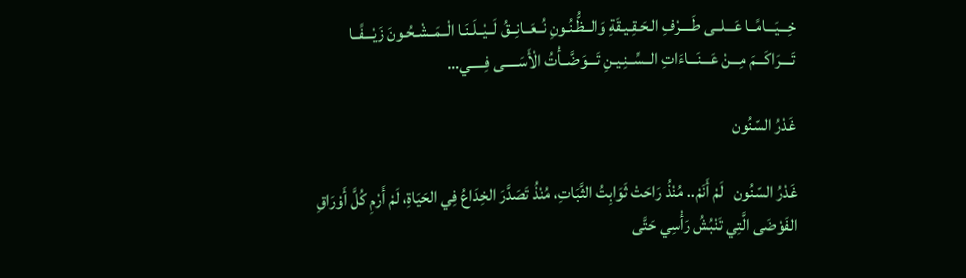خِـــيَـــامًــا عَـــلــى طَــــرْفِ الـحَـقِـيـقَةِ وَالــظُّـنُـونِ نُــعَــانِــقُ لَــيْــلَـنَـا الْــمَــشْـحُـونَ زَيْـــفًــا تَــــرَاكَـــمَ مِـــنْ عَـــنَـــاءَاتِ الــسِّــنِـيـنِ تَـــوَضَّــأْتُ الْأَسَـــــى فِـــــي…

غَدْرُ السّنُون

غَدْرُ السّنُون   لَمْ أَنَمْ.. مُنْذُ رَاحَتْ ثَوَابِتُ الثَّبَاتِ، مُنْذُ تَصَدَّرَ الخِدَاعُ فِي الحَيَاةِ، لَمْ أَرْمِ كُلَّ أَوْرَاقِ الفَوْضَى الَّتِي تَنْبُشُ رَأْسِي حَتَّى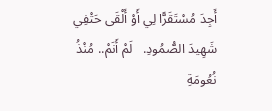أَجِدَ مُسْتَقَرًّا لِي أَوْ أَلْقَى حَتْفِي شَهِيدَ الصُّمُودِ.   لَمْ أَنَمْ.. مُنْذُ نُعُومَةِ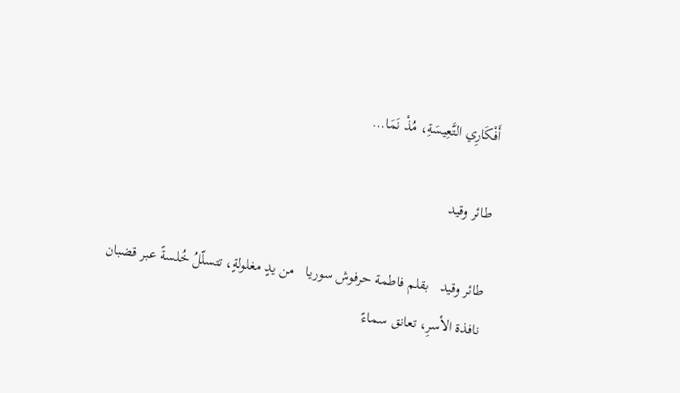أَفْكَارِي التَّعِيسَةِ، مُذْ نَمَا…

طائر وقيد

طائر وقيد   بقلم فاطمة حرفوش سوريا   من يدٍ مغلولةٍ، تتسلّلُ خُلسةً عبر قضبان نافذة الأسرِ، تعانق سماءً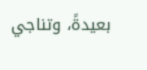بعيدةً، وتناجي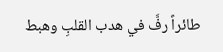طائراً رفَّ في هدب القلبِ وهبط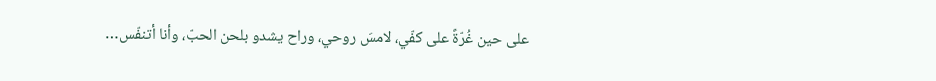على حين غُرّةً على كفّي، لامسَ روحي، وراح يشدو بلحن الحبّ، وأنا أتنفّس…